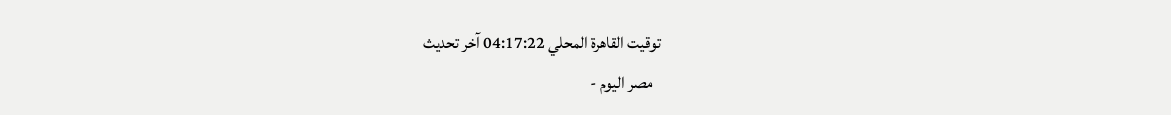توقيت القاهرة المحلي 04:17:22 آخر تحديث
  مصر اليوم -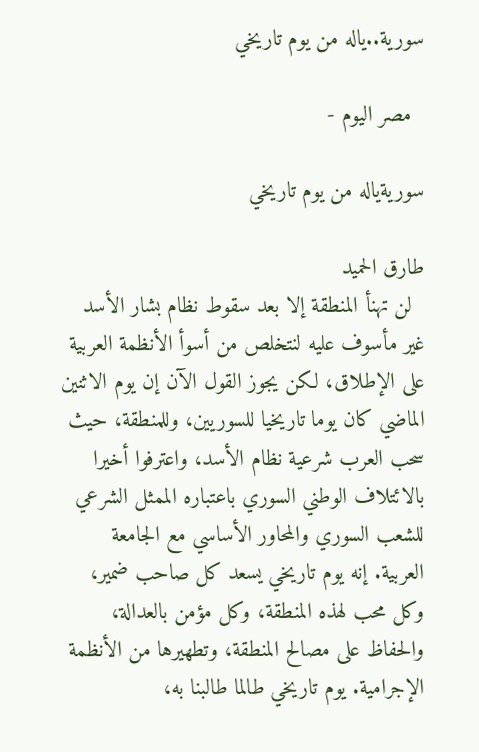سورية..ياله من يوم تاريخي

  مصر اليوم -

سوريةياله من يوم تاريخي

طارق الحميد
  لن تهنأ المنطقة إلا بعد سقوط نظام بشار الأسد غير مأسوف عليه لنتخلص من أسوأ الأنظمة العربية على الإطلاق، لكن يجوز القول الآن إن يوم الاثنين الماضي كان يوما تاريخيا للسوريين، وللمنطقة، حيث سحب العرب شرعية نظام الأسد، واعترفوا أخيرا بالائتلاف الوطني السوري باعتباره الممثل الشرعي للشعب السوري والمحاور الأساسي مع الجامعة العربية. إنه يوم تاريخي يسعد كل صاحب ضمير، وكل محب لهذه المنطقة، وكل مؤمن بالعدالة، والحفاظ على مصالح المنطقة، وتطهيرها من الأنظمة الإجرامية. يوم تاريخي طالما طالبنا به،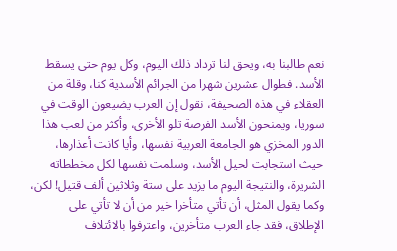نعم طالبنا به، ويحق لنا ترداد ذلك اليوم، وكل يوم حتى يسقط الأسد. فطوال عشرين شهرا من الجرائم الأسدية كنا، وقلة من العقلاء في هذه الصحيفة، نقول إن العرب يضيعون الوقت في سوريا، ويمنحون الأسد الفرصة تلو الأخرى، وأكثر من لعب هذا الدور المخزي هو الجامعة العربية نفسها، وأيا كانت أعذارها، حيث استجابت لحيل الأسد، وسلمت نفسها لكل مخططاته الشريرة، والنتيجة اليوم ما يزيد على ستة وثلاثين ألف قتيل! لكن، وكما يقول المثل، أن تأتي متأخرا خير من أن لا تأتي على الإطلاق، فقد جاء العرب متأخرين، واعترفوا بالائتلاف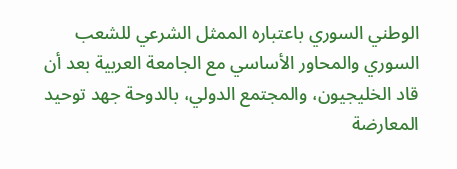الوطني السوري باعتباره الممثل الشرعي للشعب السوري والمحاور الأساسي مع الجامعة العربية بعد أن قاد الخليجيون، والمجتمع الدولي، بالدوحة جهد توحيد المعارضة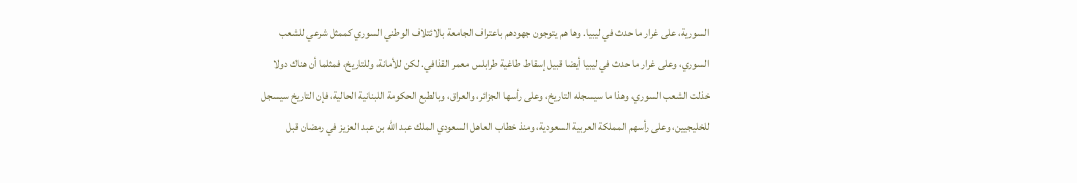السورية، على غرار ما حدث في ليبيا. وها هم يتوجون جهودهم باعتراف الجامعة بالائتلاف الوطني السوري كممثل شرعي للشعب السوري، وعلى غرار ما حدث في ليبيا أيضا قبيل إسقاط طاغية طرابلس معمر القذافي. لكن للأمانة، وللتاريخ، فمثلما أن هناك دولا خذلت الشعب السوري، وهذا ما سيسجله التاريخ، وعلى رأسها الجزائر، والعراق، وبالطبع الحكومة اللبنانية الحالية، فإن التاريخ سيسجل للخليجيين، وعلى رأسهم المملكة العربية السعودية، ومنذ خطاب العاهل السعودي الملك عبد الله بن عبد العزيز في رمضان قبل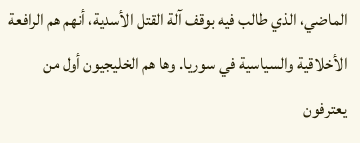الماضي، الذي طالب فيه بوقف آلة القتل الأسدية، أنهم هم الرافعة الأخلاقية والسياسية في سوريا. وها هم الخليجيون أول من يعترفون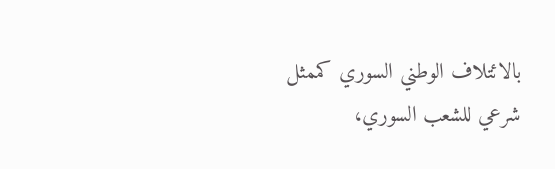بالائتلاف الوطني السوري كممثل شرعي للشعب السوري،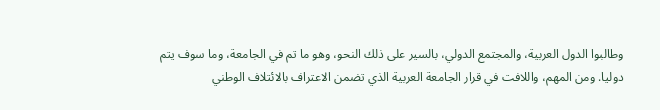وطالبوا الدول العربية، والمجتمع الدولي، بالسير على ذلك النحو، وهو ما تم في الجامعة، وما سوف يتم دوليا. ومن المهم، واللافت في قرار الجامعة العربية الذي تضمن الاعتراف بالائتلاف الوطني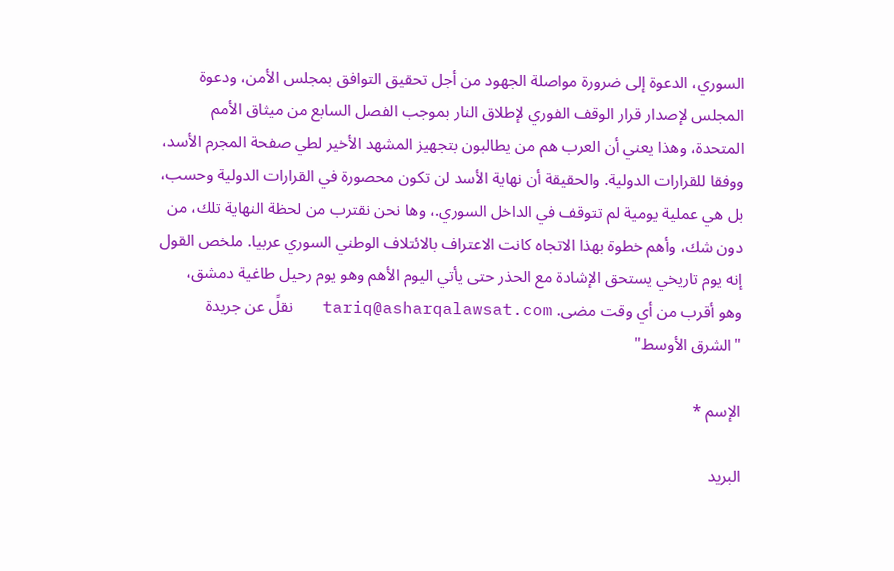السوري، الدعوة إلى ضرورة مواصلة الجهود من أجل تحقيق التوافق بمجلس الأمن، ودعوة المجلس لإصدار قرار الوقف الفوري لإطلاق النار بموجب الفصل السابع من ميثاق الأمم المتحدة، وهذا يعني أن العرب هم من يطالبون بتجهيز المشهد الأخير لطي صفحة المجرم الأسد، ووفقا للقرارات الدولية. والحقيقة أن نهاية الأسد لن تكون محصورة في القرارات الدولية وحسب، بل هي عملية يومية لم تتوقف في الداخل السوري.، وها نحن نقترب من لحظة النهاية تلك، من دون شك، وأهم خطوة بهذا الاتجاه كانت الاعتراف بالائتلاف الوطني السوري عربيا. ملخص القول إنه يوم تاريخي يستحق الإشادة مع الحذر حتى يأتي اليوم الأهم وهو يوم رحيل طاغية دمشق، وهو أقرب من أي وقت مضى. tariq@asharqalawsat.com   نقلً عن جريدة "الشرق الأوسط"

الإسم *

البريد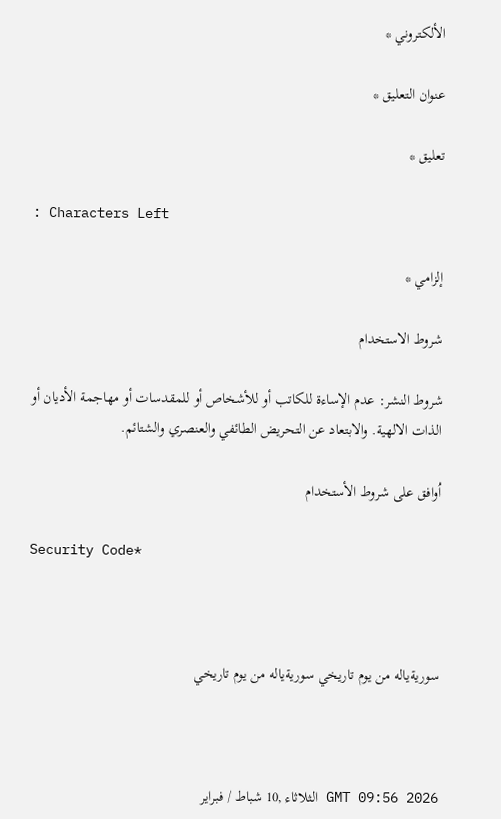الألكتروني *

عنوان التعليق *

تعليق *

: Characters Left

إلزامي *

شروط الاستخدام

شروط النشر: عدم الإساءة للكاتب أو للأشخاص أو للمقدسات أو مهاجمة الأديان أو الذات الالهية. والابتعاد عن التحريض الطائفي والعنصري والشتائم.

اُوافق على شروط الأستخدام

Security Code*



سوريةياله من يوم تاريخي سوريةياله من يوم تاريخي



GMT 09:56 2026 الثلاثاء ,10 شباط / فبراير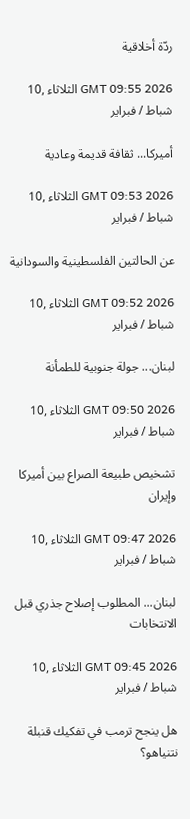ردّة أخلاقية

GMT 09:55 2026 الثلاثاء ,10 شباط / فبراير

أميركا... ثقافة قديمة وعادية

GMT 09:53 2026 الثلاثاء ,10 شباط / فبراير

عن الحالتين الفلسطينية والسودانية

GMT 09:52 2026 الثلاثاء ,10 شباط / فبراير

لبنان... جولة جنوبية للطمأنة

GMT 09:50 2026 الثلاثاء ,10 شباط / فبراير

تشخيص طبيعة الصراع بين أميركا وإيران

GMT 09:47 2026 الثلاثاء ,10 شباط / فبراير

لبنان... المطلوب إصلاح جذري قبل الانتخابات

GMT 09:45 2026 الثلاثاء ,10 شباط / فبراير

هل ينجح ترمب في تفكيك قنبلة نتنياهو؟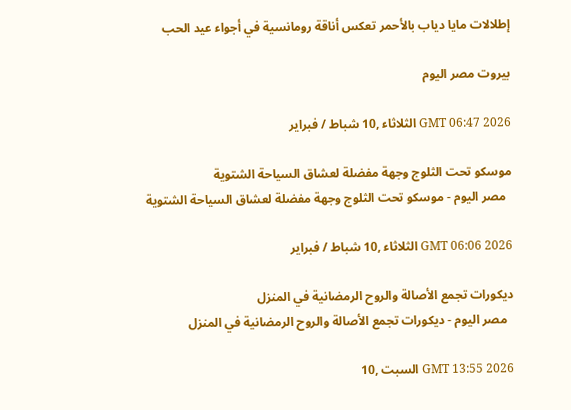إطلالات مايا دياب بالأحمر تعكس أناقة رومانسية في أجواء عيد الحب

بيروت مصر اليوم

GMT 06:47 2026 الثلاثاء ,10 شباط / فبراير

موسكو تحت الثلوج وجهة مفضلة لعشاق السياحة الشتوية
  مصر اليوم - موسكو تحت الثلوج وجهة مفضلة لعشاق السياحة الشتوية

GMT 06:06 2026 الثلاثاء ,10 شباط / فبراير

ديكورات تجمع الأصالة والروح الرمضانية في المنزل
  مصر اليوم - ديكورات تجمع الأصالة والروح الرمضانية في المنزل

GMT 13:55 2026 السبت ,10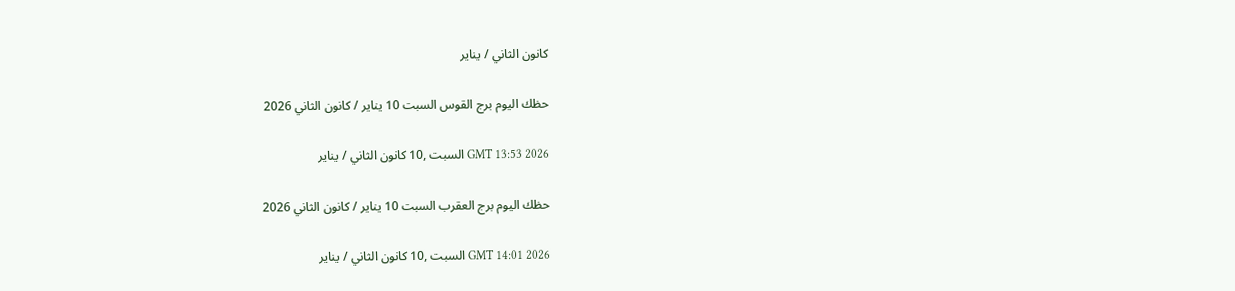كانون الثاني / يناير

حظك اليوم برج القوس السبت 10 يناير / كانون الثاني 2026

GMT 13:53 2026 السبت ,10 كانون الثاني / يناير

حظك اليوم برج العقرب السبت 10 يناير / كانون الثاني 2026

GMT 14:01 2026 السبت ,10 كانون الثاني / يناير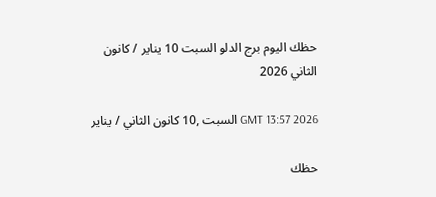حظك اليوم برج الدلو السبت 10 يناير / كانون الثاني 2026

GMT 13:57 2026 السبت ,10 كانون الثاني / يناير

حظك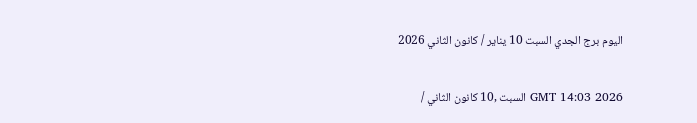اليوم برج الجدي السبت 10 يناير / كانون الثاني 2026

GMT 14:03 2026 السبت ,10 كانون الثاني /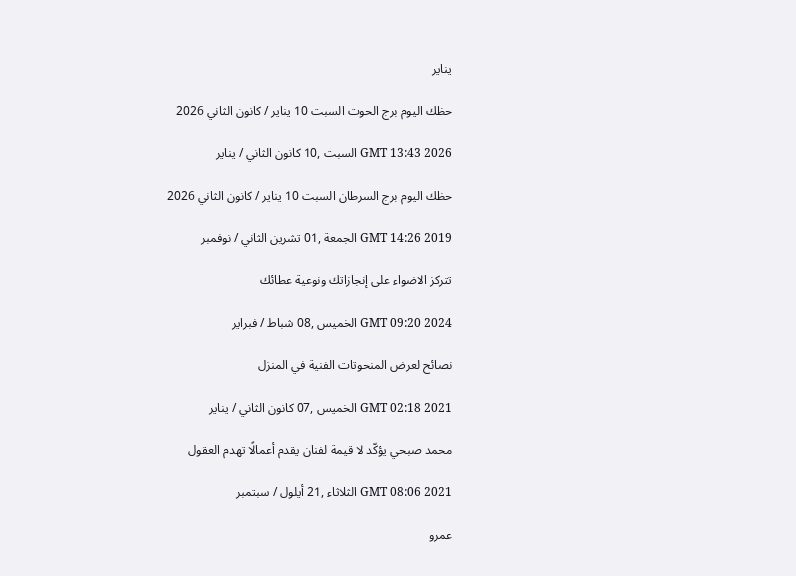يناير

حظك اليوم برج الحوت السبت 10 يناير / كانون الثاني 2026

GMT 13:43 2026 السبت ,10 كانون الثاني / يناير

حظك اليوم برج السرطان السبت 10 يناير / كانون الثاني 2026

GMT 14:26 2019 الجمعة ,01 تشرين الثاني / نوفمبر

تتركز الاضواء على إنجازاتك ونوعية عطائك

GMT 09:20 2024 الخميس ,08 شباط / فبراير

نصائح لعرض المنحوتات الفنية في المنزل

GMT 02:18 2021 الخميس ,07 كانون الثاني / يناير

محمد صبحي يؤكّد لا قيمة لفنان يقدم أعمالًا تهدم العقول

GMT 08:06 2021 الثلاثاء ,21 أيلول / سبتمبر

عمرو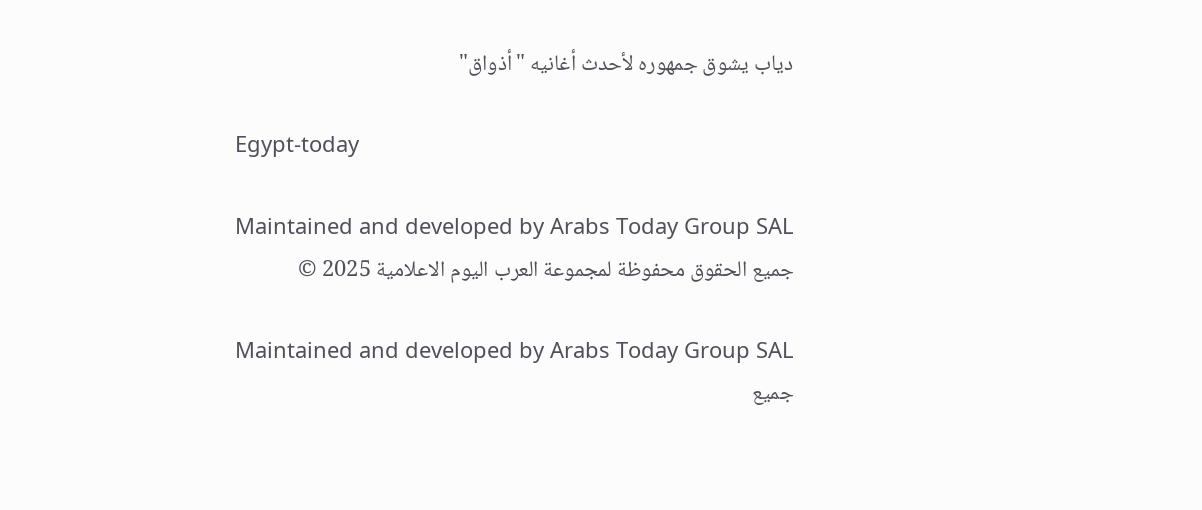دياب يشوق جمهوره لأحدث أغانيه "أذواق"

Egypt-today

Maintained and developed by Arabs Today Group SAL
جميع الحقوق محفوظة لمجموعة العرب اليوم الاعلامية 2025 ©

Maintained and developed by Arabs Today Group SAL
جميع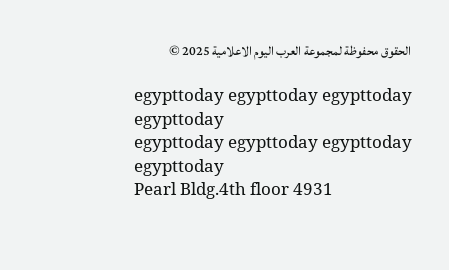الحقوق محفوظة لمجموعة العرب اليوم الاعلامية 2025 ©

egypttoday egypttoday egypttoday egypttoday
egypttoday egypttoday egypttoday
egypttoday
Pearl Bldg.4th floor 4931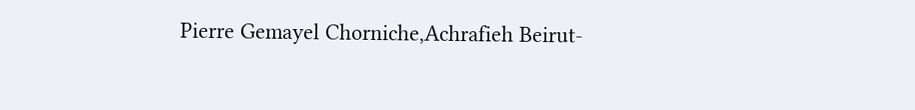Pierre Gemayel Chorniche,Achrafieh Beirut-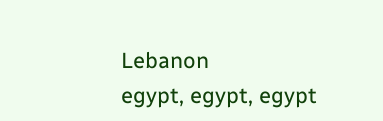Lebanon
egypt, egypt, egypt